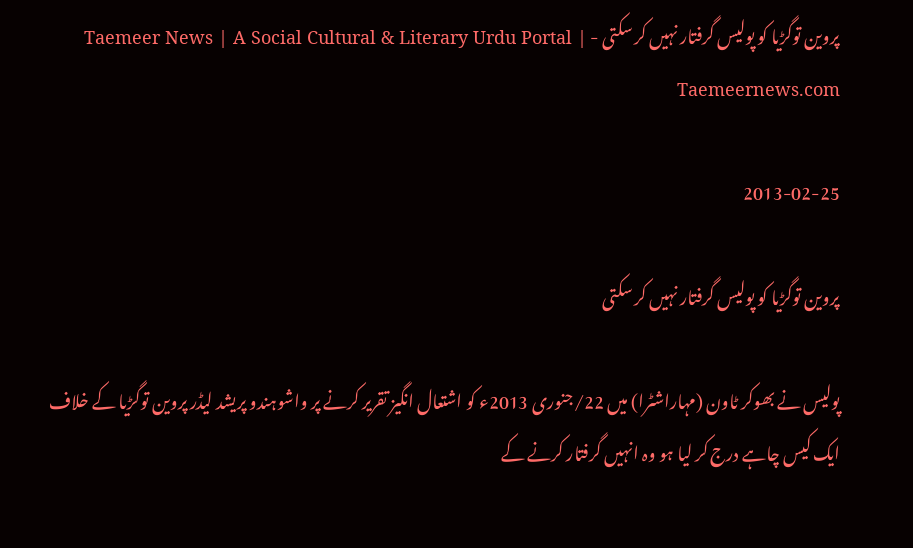پروین توگڑیا کو پولیس گرفتار نہیں کر سکتی - Taemeer News | A Social Cultural & Literary Urdu Portal | Taemeernews.com

2013-02-25

پروین توگڑیا کو پولیس گرفتار نہیں کر سکتی

پولیس نے بھوکر ٹاون (مہاراشٹرا) میں 22/جنوری 2013ء کو اشتعال انگیز تقریر کرنے پر واشوہندو پریشد لیڈر پروین توگڑیا کے خلاف ایک کیس چاہے درج کر لیا ہو وہ انہیں گرفتار کرنے کے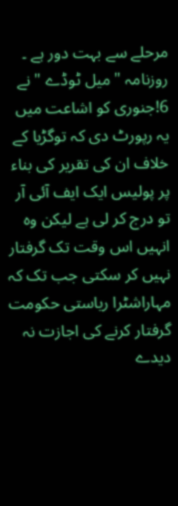مرحلے سے بہت دور ہے ۔ روزنامہ "میل ٹوڈے " نے 6!جنوری کو اشاعت میں یہ رپورٹ دی کہ توگڑیا کے خلاف ان کی تقریر کی بناء پر پولیس ایک ایف آئی آر تو درج کر لی ہے لیکن وہ انہیں اس وقت تک گرفتار نہیں کر سکتی جب تک کہ مہاراشٹرا ریاستی حکومت گرفتار کرنے کی اجازت نہ دیدے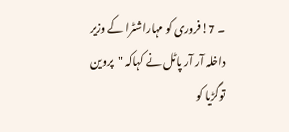۔ 7!فروری کو مہاراشٹرا کے وزیر داخلہ آر آر پاٹل نے کہاکہ "پروین توگڑیا کو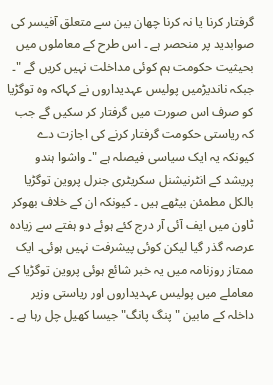گرفتار کرنا یا نہ کرنا چھان بین سے متعلق آفیسر کی صوابدید پر منحصر ہے ۔ اس طرح کے معاملوں میں بحیثیت حکومت ہم کوئی مداخلت نہیں کریں گے "۔ جبکہ ناندیڑمیں پولیس عہدیداروں نے کہاکہ وہ توگڑیا کو صرف اس صورت میں گرفتار کر سکیں گے جب کہ ریاستی حکومت گرفتار کرنے کی اجازت دے کیونکہ یہ ایک سیاسی فیصلہ ہے "۔ واشوا ہندو پریشد کے انٹرنیشنل سکریٹری جنرل پروین توگڑیا بالکل مطمئن بیٹھے ہیں ۔ کیونکہ ان کے خلاف بھوکر ٹاون میں ایف آئی آر درج کئے ہوئے دو ہفتے سے زیادہ عرصہ گذر گیا لیکن کوئی پیشرفت نہیں ہوئی۔ ایک ممتاز روزنامہ میں یہ خبر شائع ہوئی پروین توگڑیا کے معاملے میں پولیس عہدیداروں اور ریاستی وزیر داخلہ کے مابین "پنگ پانگ" جیسا کھیل چل رہا ہے ۔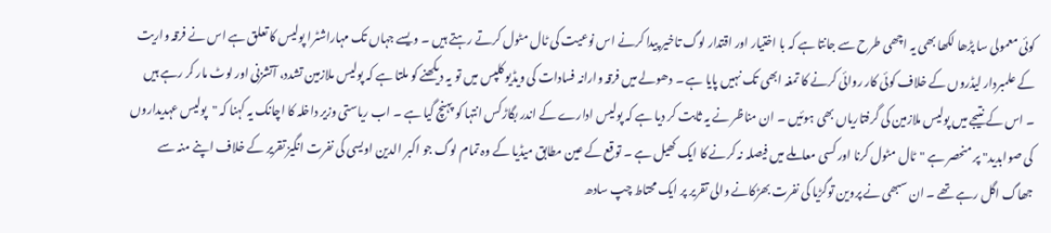کوئی معمولی سا پڑھا لکھا بھی یہ اچھی طرح سے جانتا ہے کہ با اختیار اور اقتدار لوگ تاخیر پیدا کرنے اس نوعیت کی ٹال مٹول کرتے رہتے ہیں ۔ ویسے جہاں تک مہاراشٹرا پولیس کا تعلق ہے اس نے فرقہ واریت کے علمبردار لیڈروں کے خلاف کوئی کار روائی کرنے کا تمغہ ابھی تک نہیں پایا ہے ۔ دھولے میں فرقہ وارانہ فسادات کی ویڈیو کلپس میں تو یہ دیکھنے کو ملتا ہے کہ پولیس ملازمین تشدد، آتشزنی اور لوٹ مار کر رہے ہیں ۔ اس کے نتیجے میں پولیس ملازمین کی گرفتاریاں بھی ہوئیں ۔ ان مناظر نے یہ ثابت کر دیا ہے کہ پولیس ادارے کے اندر بگاڑکس انتہا کو پہنچ گیا ہے ۔ اب ریاستی وزیر داخلہ کا اچانک یہ کہنا کہ "پولیس عہدیداروں کی صوابدید" پر منحصر ہے "ٹال مٹول کرنا اور کسی معاملے میں فیصلہ نہ کرنے کا ایک کھیل ہے ۔ توقع کے عین مطابق میڈیا کے وہ تمام لوگ جو اکبر الدین اویسی کی نفرت انگیز تقریر کے خلاف اپنے منہ سے جھاگ اگل رہے تھے ۔ ان سبھی نے پروین توگڑیا کی نفرت بھڑکانے والی تقریر پر ایک محتاط چپ سادھ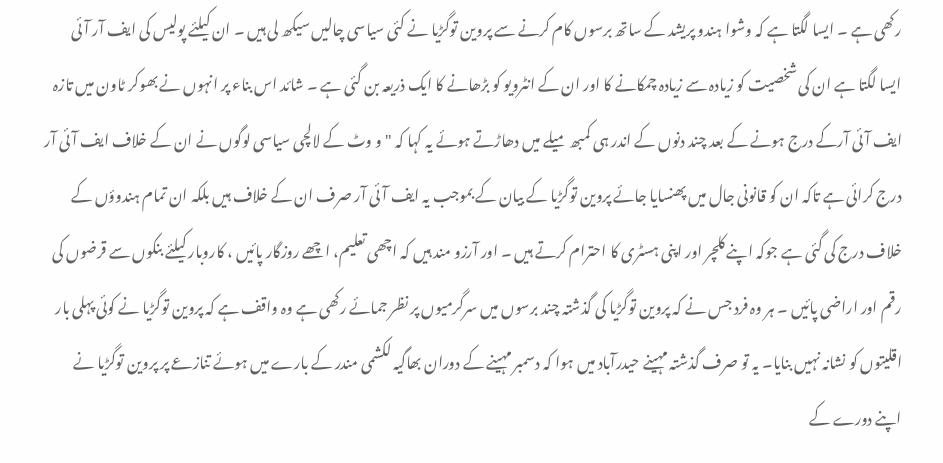رکھی ہے ۔ ایسا لگتا ہے کہ وشوا ہندو پریشد کے ساتھ برسوں کام کرنے سے پروین توگڑیا نے کئی سیاسی چالیں سیکھ لی ہیں ۔ ان کیلئے پولیس کی ایف آر آئی ایسا لگتا ہے ان کی شخصیت کو زیادہ سے زیادہ چمکانے کا اور ان کے انٹرویو کو بڑھانے کا ایک ذریعہ بن گئی ہے ۔ شائد اس بناء پر انہوں نے بھوکر ٹاون میں تازہ ایف آئی آرکے درج ہونے کے بعد چند دنوں کے اندر ہی کمبھ میلے میں دھاڑتے ہوئے یہ کہا کہ "و وٹ کے لالچی سیاسی لوگوں نے ان کے خلاف ایف آئی آر درج کرائی ہے تاکہ ان کو قانونی جال میں پھنسایا جائے پروین توگڑیا کے بیان کے بموجب یہ ایف آئی آر صرف ان کے خلاف ہیں بلکہ ان تمام ہندوؤں کے خلاف درج کی گئی ہے جوکہ اپنے کلچر اور اپنی ہسٹری کا احترام کرتے ہیں ۔ اور آرزو مند ہیں کہ اچھی تعلیم، اچھے روزگار پائیں ، کاروبار کیلئے بنکوں سے قرضوں کی رقم اور اراضی پائیں ۔ ہر وہ فرد جس نے کہ پروین توگڑیا کی گذشتہ چند برسوں میں سرگرمیوں پر نظر جمائے رکھی ہے وہ واقف ہے کہ پروین توگڑیا نے کوئی پہلی بار اقلیتوں کو نشانہ نہیں بنایا۔ یہ تو صرف گذشتہ مہینے حیدرآباد میں ہوا کہ دسمبر مہینے کے دوران بھاگیہ لکشمی مندر کے بارے میں ہوئے تنازعے پر پروین توگڑیا نے اپنے دورے کے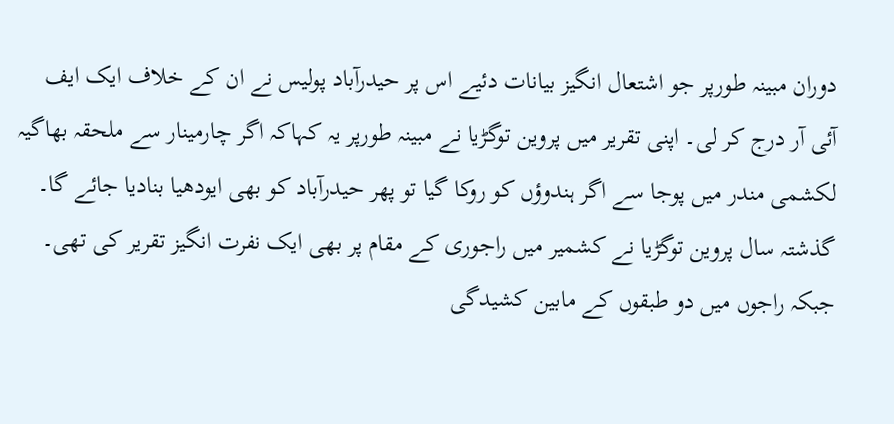دوران مبینہ طورپر جو اشتعال انگیز بیانات دئیے اس پر حیدرآباد پولیس نے ان کے خلاف ایک ایف آئی آر درج کر لی۔ اپنی تقریر میں پروین توگڑیا نے مبینہ طورپر یہ کہاکہ اگر چارمینار سے ملحقہ بھاگیہ لکشمی مندر میں پوجا سے اگر ہندوؤں کو روکا گیا تو پھر حیدرآباد کو بھی ایودھیا بنادیا جائے گا۔ گذشتہ سال پروین توگڑیا نے کشمیر میں راجوری کے مقام پر بھی ایک نفرت انگیز تقریر کی تھی۔ جبکہ راجوں میں دو طبقوں کے مابین کشیدگی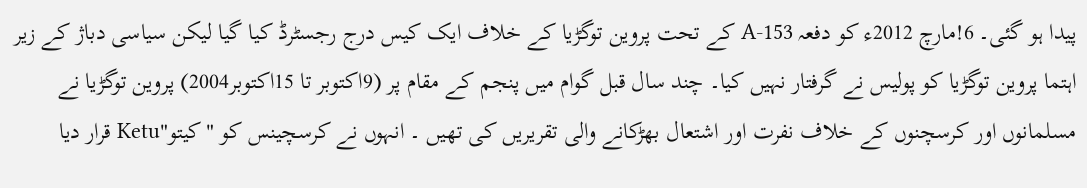پیدا ہو گئی۔ 6!مارچ 2012ء کو دفعہ 153-A کے تحت پروین توگڑیا کے خلاف ایک کیس درج رجسٹرڈ کیا گیا لیکن سیاسی دباژ کے زیر اہتما پروین توگڑیا کو پولیس نے گرفتار نہیں کیا۔ چند سال قبل گوام میں پنجم کے مقام پر (9اکتوبر تا 15اکتوبر2004) پروین توگڑیا نے مسلمانوں اور کرسچنوں کے خلاف نفرت اور اشتعال بھڑکانے والی تقریریں کی تھیں ۔ انہوں نے کرسچینس کو "کیتو"Ketu قرار دیا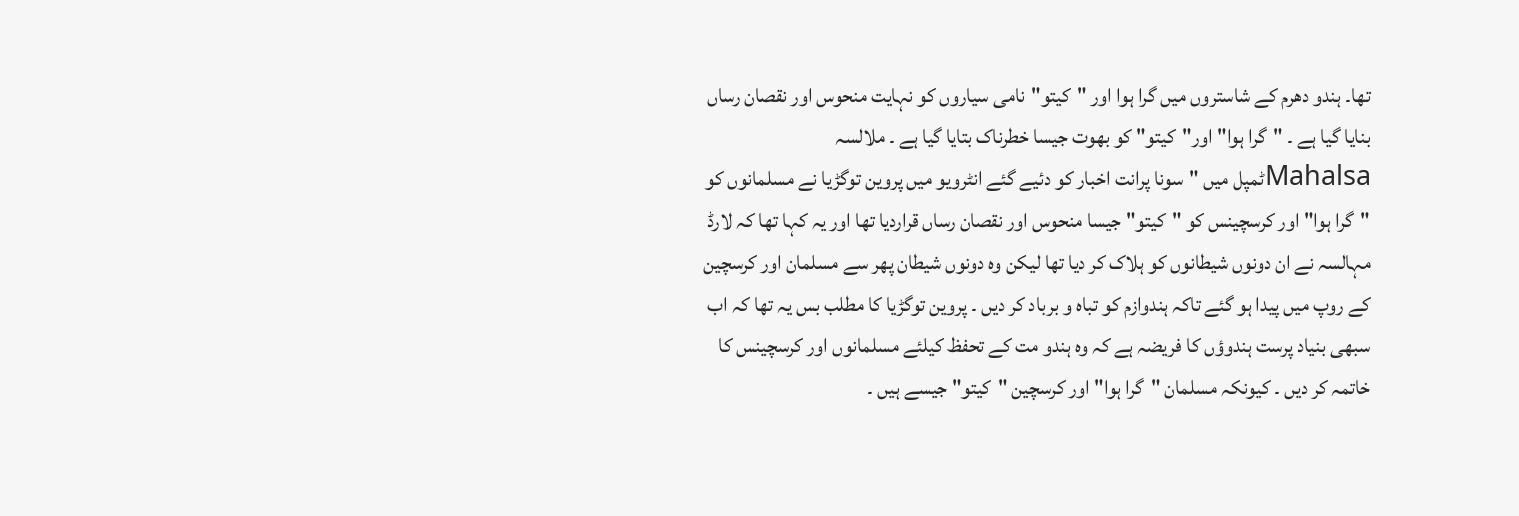تھا۔ ہندو دھرم کے شاستروں میں گرا ہوا اور "کیتو"نامی سیاروں کو نہایت منحوس اور نقصان رساں بنایا گیا ہے ۔ "گرا ہوا" اور"کیتو" کو بھوت جیسا خطرناک بتایا گیا ہے ۔ ملالسہ Mahalsaٹمپل میں "سونا پرانت اخبار کو دئیے گئے انٹرویو میں پروین توگڑیا نے مسلمانوں کو "گرا ہوا" اور کرسچینس کو "کیتو" جیسا منحوس اور نقصان رساں قراردیا تھا اور یہ کہا تھا کہ لارڈ مہالسہ نے ان دونوں شیطانوں کو ہلاک کر دیا تھا لیکن وہ دونوں شیطان پھر سے مسلمان اور کرسچین کے روپ میں پیدا ہو گئے تاکہ ہندوازم کو تباہ و برباد کر دیں ۔ پروین توگڑیا کا مطلب بس یہ تھا کہ اب سبھی بنیاد پرست ہندوؤں کا فریضہ ہے کہ وہ ہندو مت کے تحفظ کیلئے مسلمانوں اور کرسچینس کا خاتمہ کر دیں ۔ کیونکہ مسلمان "گرا ہوا" اور کرسچین "کیتو" جیسے ہیں ۔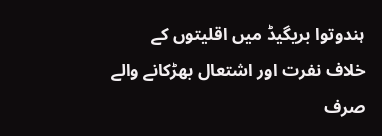ہندوتوا بریگیڈ میں اقلیتوں کے خلاف نفرت اور اشتعال بھڑکانے والے صرف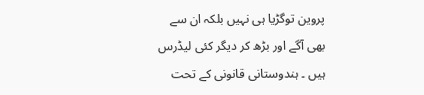پروین توگڑیا ہی نہیں بلکہ ان سے بھی آگے اور بڑھ کر دیگر کئی لیڈرس ہیں ۔ ہندوستانی قانونی کے تحت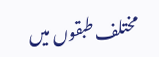مختلف طبقوں میں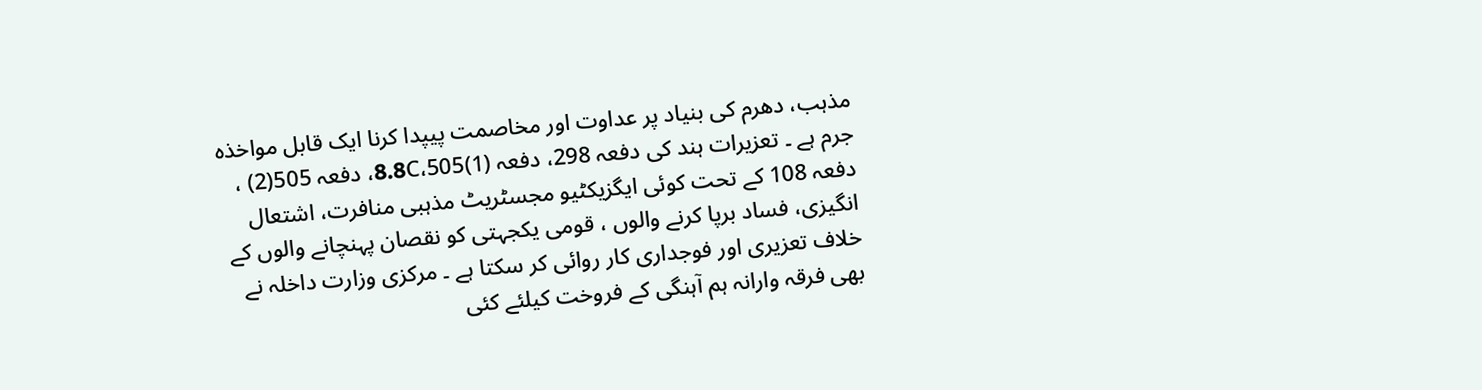مذہب، دھرم کی بنیاد پر عداوت اور مخاصمت پیپدا کرنا ایک قابل مواخذہ جرم ہے ۔ تعزیرات ہند کی دفعہ 298، دفعہ 8.8C،505(1)، دفعہ 505(2) ، دفعہ 108 کے تحت کوئی ایگزیکٹیو مجسٹریٹ مذہبی منافرت، اشتعال انگیزی، فساد برپا کرنے والوں ، قومی یکجہتی کو نقصان پہنچانے والوں کے خلاف تعزیری اور فوجداری کار روائی کر سکتا ہے ۔ مرکزی وزارت داخلہ نے بھی فرقہ وارانہ ہم آہنگی کے فروخت کیلئے کئی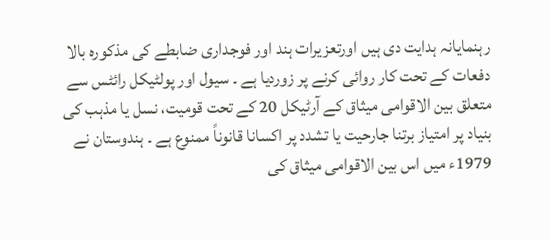رہنمایانہ ہدایت دی ہیں اورتعزیرات ہند اور فوجداری ضابطے کی مذکورہ بالا دفعات کے تحت کار روائی کرنے پر زوردیا ہے ۔ سیول اور پولٹیکل رائٹس سے متعلق بین الاقوامی میثاق کے آرٹیکل 20 کے تحت قومیت، نسل یا مذہب کی بنیاد پر امتیاز برتنا جارحیت یا تشدد پر اکسانا قانوناً ممنوع ہے ۔ ہندوستان نے 1979ء میں اس بین الاقوامی میثاق کی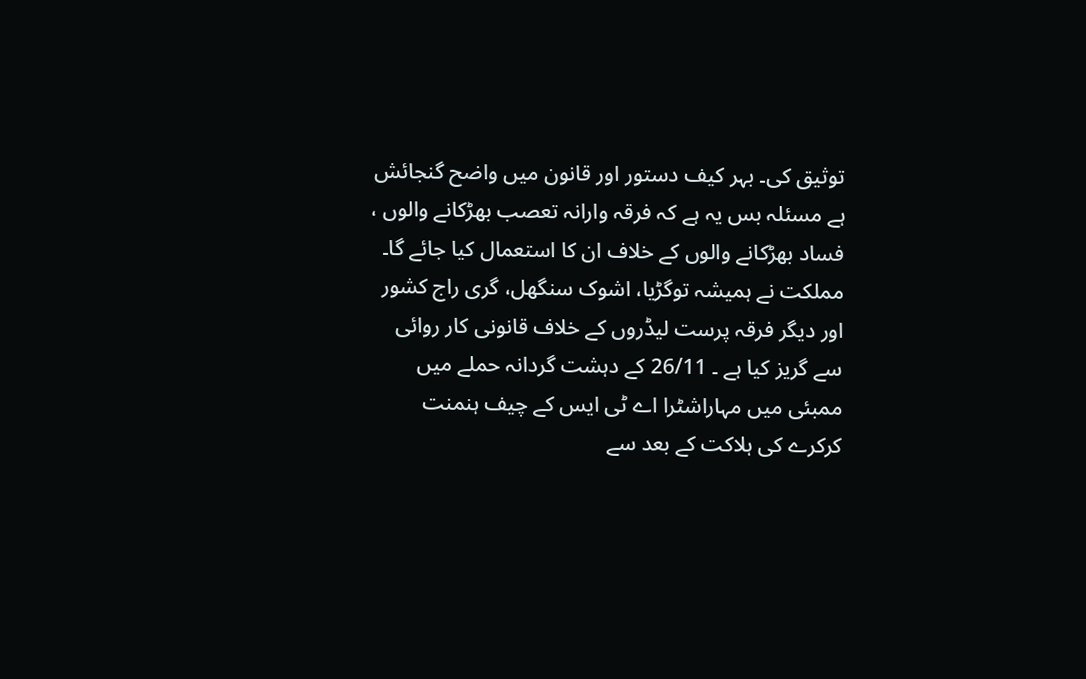توثیق کی۔ بہر کیف دستور اور قانون میں واضح گنجائش ہے مسئلہ بس یہ ہے کہ فرقہ وارانہ تعصب بھڑکانے والوں ، فساد بھڑکانے والوں کے خلاف ان کا استعمال کیا جائے گا۔ مملکت نے ہمیشہ توگڑیا، اشوک سنگھل، گری راج کشور اور دیگر فرقہ پرست لیڈروں کے خلاف قانونی کار روائی سے گریز کیا ہے ۔ 26/11 کے دہشت گردانہ حملے میں ممبئی میں مہاراشٹرا اے ٹی ایس کے چیف ہنمنت کرکرے کی ہلاکت کے بعد سے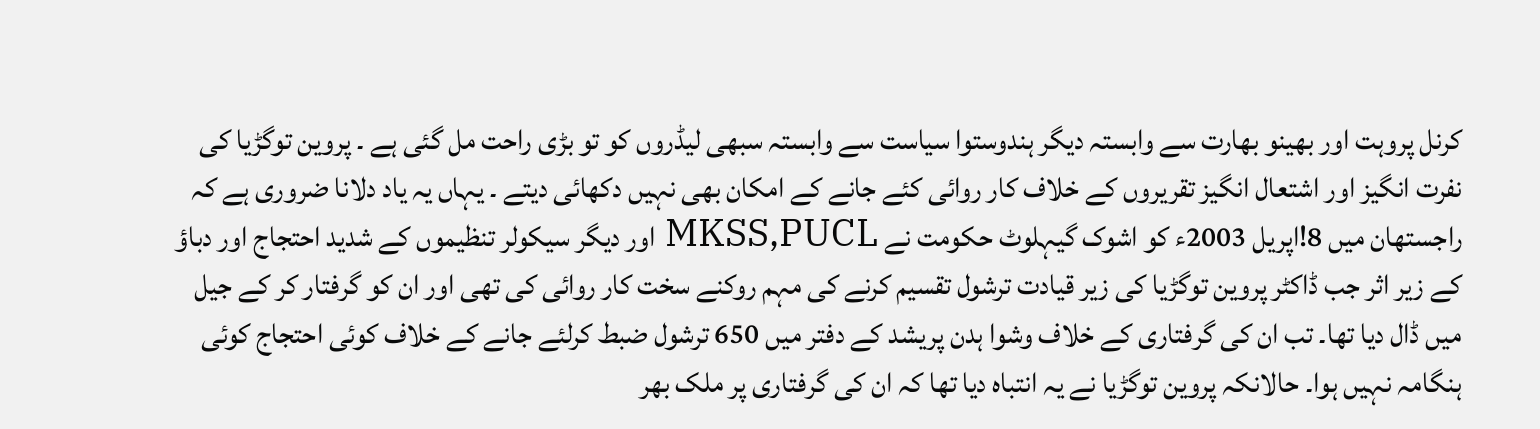کرنل پروہت اور بھینو بھارت سے وابستہ دیگر ہندوستوا سیاست سے وابستہ سبھی لیڈروں کو تو بڑی راحت مل گئی ہے ۔ پروین توگڑیا کی نفرت انگیز اور اشتعال انگیز تقریروں کے خلاف کار روائی کئے جانے کے امکان بھی نہیں دکھائی دیتے ۔ یہاں یہ یاد دلانا ضروری ہے کہ راجستھان میں 8!اپریل 2003ء کو اشوک گیہلوٹ حکومت نے MKSS,PUCL اور دیگر سیکولر تنظیموں کے شدید احتجاج اور دباؤ کے زیر اثر جب ڈاکٹر پروین توگڑیا کی زیر قیادت ترشول تقسیم کرنے کی مہم روکنے سخت کار روائی کی تھی اور ان کو گرفتار کر کے جیل میں ڈال دیا تھا۔ تب ان کی گرفتاری کے خلاف وشوا ہدن پریشد کے دفتر میں 650 ترشول ضبط کرلئے جانے کے خلاف کوئی احتجاج کوئی ہنگامہ نہیں ہوا۔ حالانکہ پروین توگڑیا نے یہ انتباہ دیا تھا کہ ان کی گرفتاری پر ملک بھر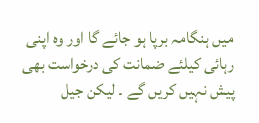میں ہنگامہ برپا ہو جائے گا اور وہ اپنی رہائی کیلئے ضمانت کی درخواست بھی پیش نہیں کریں گے ۔ لیکن جیل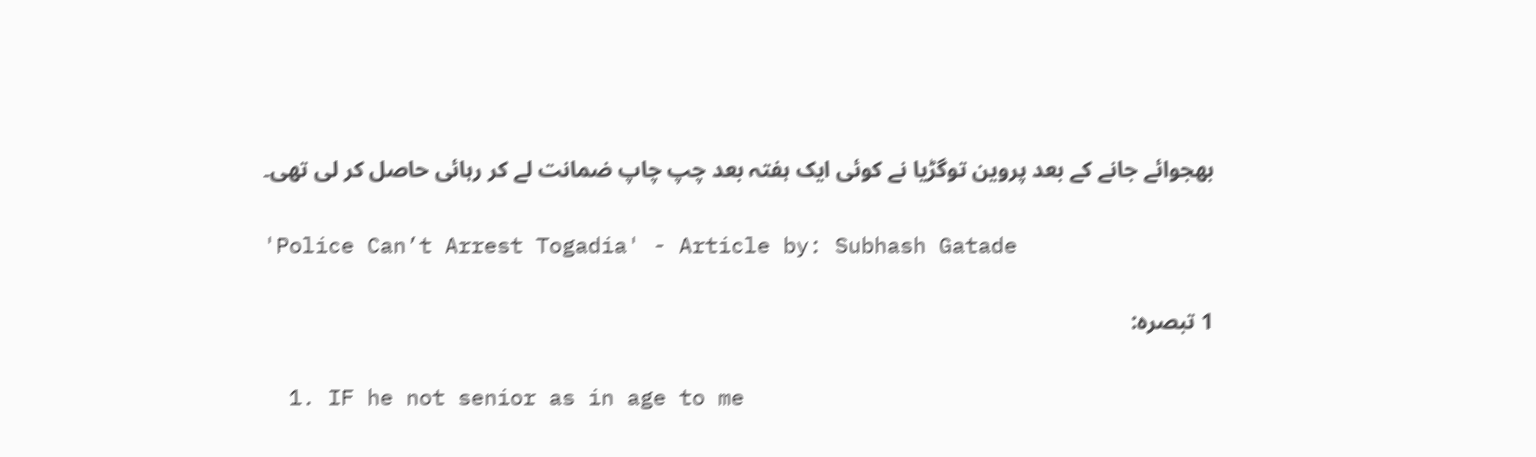بھجوائے جانے کے بعد پروین توگڑیا نے کوئی ایک ہفتہ بعد چپ چاپ ضمانت لے کر رہائی حاصل کر لی تھی۔

'Police Can’t Arrest Togadia' - Article by: Subhash Gatade

1 تبصرہ:

  1. IF he not senior as in age to me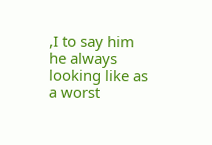,I to say him he always looking like as a worst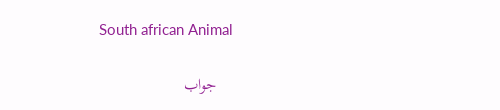South african Animal

    جواب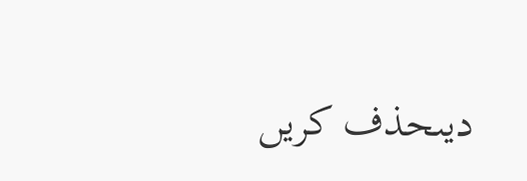دیںحذف کریں